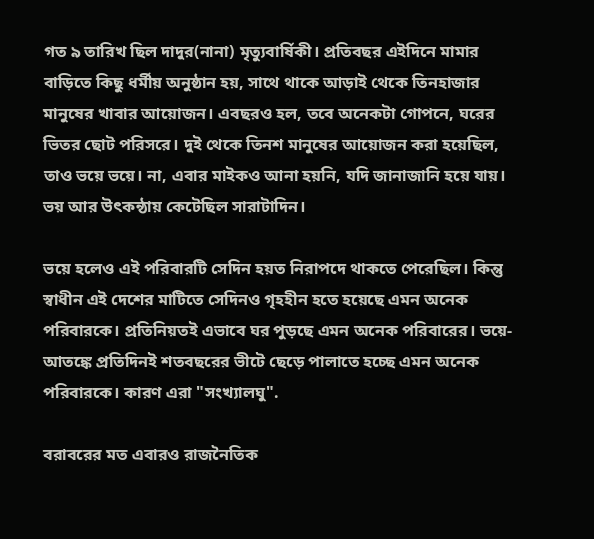গত ৯ তারিখ ছিল দাদুর(নানা) মৃত্যুবার্ষিকী। প্রতিবছর এইদিনে মামার বাড়িতে কিছু ধর্মীয় অনুষ্ঠান হয়, সাথে থাকে আড়াই থেকে তিনহাজার মানুষের খাবার আয়োজন। এবছরও হল, তবে অনেকটা গোপনে, ঘরের ভিতর ছোট পরিসরে। দুই থেকে তিনশ মানুষের আয়োজন করা হয়েছিল, তাও ভয়ে ভয়ে। না, এবার মাইকও আনা হয়নি, যদি জানাজানি হয়ে যায়। ভয় আর উৎকন্ঠায় কেটেছিল সারাটাদিন।

ভয়ে হলেও এই পরিবারটি সেদিন হয়ত নিরাপদে থাকতে পেরেছিল। কিন্তু স্বাধীন এই দেশের মাটিতে সেদিনও গৃহহীন হতে হয়েছে এমন অনেক পরিবারকে। প্রতিনিয়তই এভাবে ঘর পুড়ছে এমন অনেক পরিবারের। ভয়ে-আতঙ্কে প্রতিদিনই শতবছরের ভীটে ছেড়ে পালাতে হচ্ছে এমন অনেক পরিবারকে। কারণ এরা "সংখ্যালঘু".

বরাবরের মত এবারও রাজনৈতিক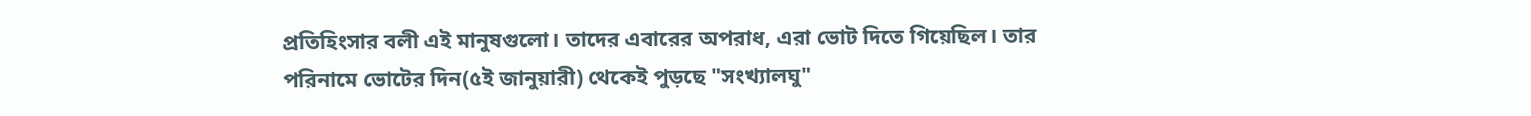প্রতিহিংসার বলী এই মানুষগুলো। তাদের এবারের অপরাধ, এরা ভোট দিতে গিয়েছিল। তার পরিনামে ভোটের দিন(৫ই জানুয়ারী) থেকেই পুড়ছে "সংখ্যালঘু"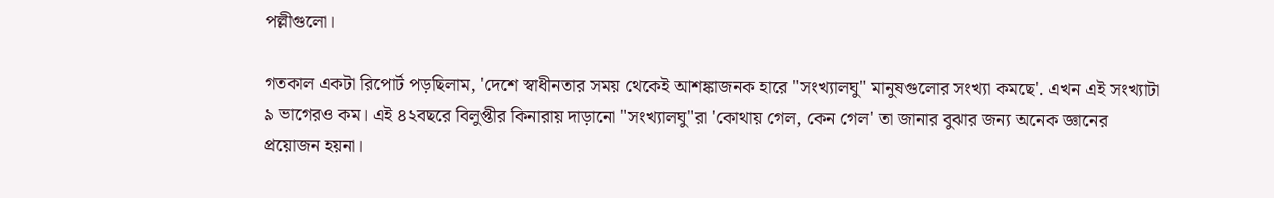পল্লীগুলো।

গতকাল একটা রিপোর্ট পড়ছিলাম, 'দেশে স্বাধীনতার সময় থেকেই আশঙ্কাজনক হারে "সংখ্যালঘু" মানুষগুলোর সংখ্যা কমছে'. এখন এই সংখ্যাটা ৯ ভাগেরও কম। এই ৪২বছরে বিলুপ্তীর কিনারায় দাড়ানো "সংখ্যালঘু"রা 'কোথায় গেল, কেন গেল' তা জানার বুঝার জন্য অনেক জ্ঞানের প্রয়োজন হয়না।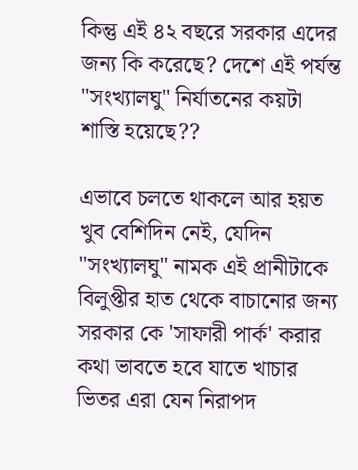কিন্তু এই ৪২ বছরে সরকার এদের জন্য কি করেছে? দেশে এই পর্যন্ত "সংখ্যালঘু" নির্যাতনের কয়টা শাস্তি হয়েছে??

এভাবে চলতে থাকলে আর হয়ত খুব বেশিদিন নেই, যেদিন "সংখ্যালঘু" নামক এই প্রানীটাকে বিলুপ্তীর হাত থেকে বাচানোর জন্য সরকার কে 'সাফারী পার্ক' করার কথা ভাবতে হবে যাতে খাচার ভিতর এরা যেন নিরাপদ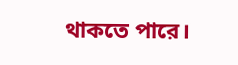থাকতে পারে।